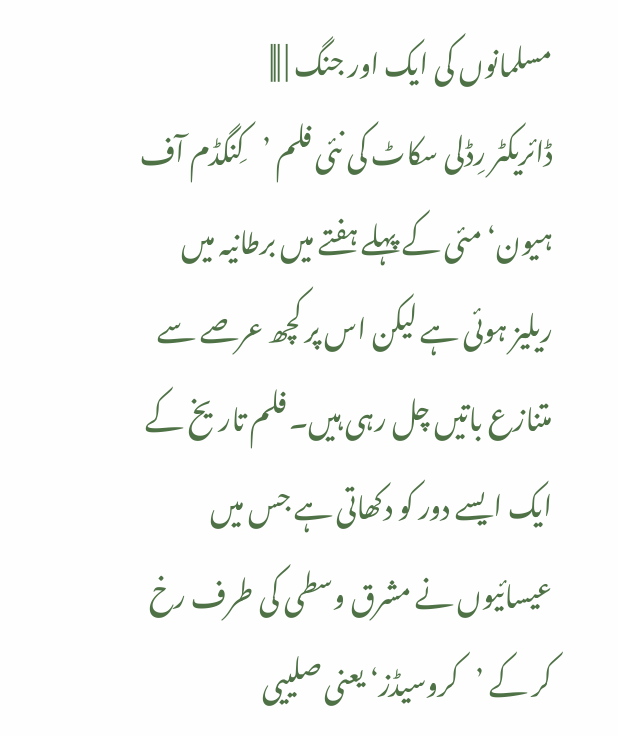مسلمانوں کی ایک اور جنگ | |||
ڈائریکٹر رِڈلی سکاٹ کی نئی فلم ’کِنگڈم آف ہیون‘ مئی کے پہلے ہفتے میں برطانیہ میں ریلیز ہوئی ہے لیکن اس پر کچھ عرصے سے متنازع باتیں چل رہی ہیں۔ فلم تاریخ کے ایک ایسے دور کو دکھاتی ہے جس میں عیسائیوں نے مشرق وسطی کی طرف رخ کر کے ’کروسیڈز‘ یعنی صلییی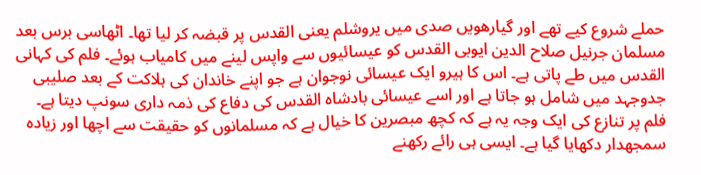حملے شروع کیے تھے اور گیارھویں صدی میں یروشلم یعنی القدس پر قبضہ کر لیا تھا۔ اٹھاسی برس بعد مسلمان جرنیل صلاح الدین ایوبی القدس کو عیسائیوں سے واپس لینے میں کامیاب ہوئے۔ فلم کی کہانی القدس میں طے پاتی ہے۔ اس کا ہیرو ایک عیسائی نوجوان ہے جو اپنے خاندان کی ہلاکت کے بعد صلیبی جدوجہد میں شامل ہو جاتا ہے اور اسے عیسائی بادشاہ القدس کی دفاع کی ذمہ داری سونپ دیتا ہے۔
فلم پر تنازع کی ایک وجہ یہ ہے کہ کچھ مبصرین کا خیال ہے کہ مسلمانوں کو حقیقت سے اچھا اور زیادہ سمجھدار دکھایا گیا ہے۔ ایسی ہی رائے رکھنے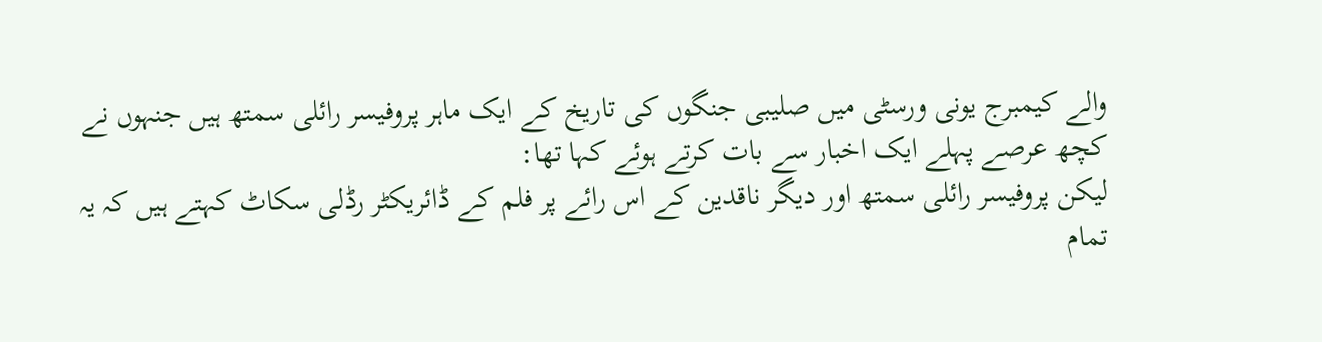والے کیمبرج یونی ورسٹی میں صلیبی جنگوں کی تاریخ کے ایک ماہر پروفیسر رائلی سمتھ ہیں جنہوں نے کچھ عرصے پہلے ایک اخبار سے بات کرتے ہوئے کہا تھا:
لیکن پروفیسر رائلی سمتھ اور دیگر ناقدین کے اس رائے پر فلم کے ڈائریکٹر رڈلی سکاٹ کہتے ہیں کہ یہ تمام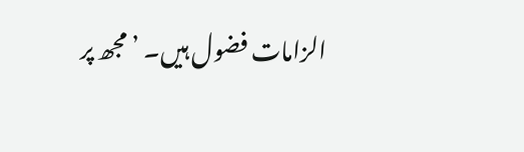الزامات فضول ہیں۔ ’مجھ پر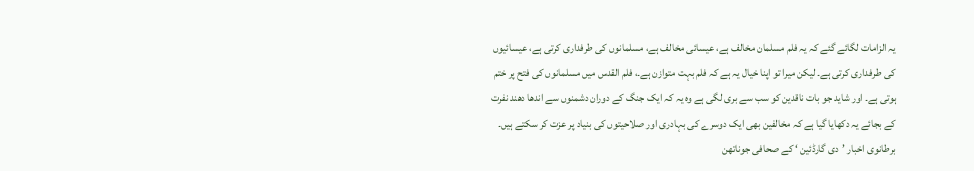یہ الزامات لگائے گئے کہ یہ فلم مسلمان مخالف ہے، عیسائی مخالف ہے، مسلمانوں کی طرفداری کرتی ہے، عیسائیوں کی طرفداری کرتی ہے۔ لیکن میرا تو اپنا خیال یہ ہے کہ فلم بہت متوازن ہے۔، فلم القدس میں مسلمانوں کی فتح پر ختم ہوتی ہے۔ اور شاید جو بات ناقدین کو سب سے بری لگی ہے وہ یہ کہ ایک جنگ کے دوران دشمنوں سے اندھا دھند نفرت کے بجائے یہ دکھایا گیا ہے کہ مخالفین بھی ایک دوسرے کی بہادری اور صلاحیتوں کی بنیاد پر عزت کر سکتے ہیں۔ برطانوی اخبار ’دی گارڈئین ‘ کے صحافی جوناتھن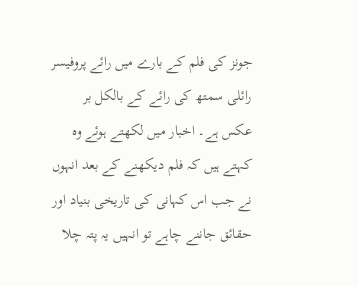جونز کی فلم کے بارے میں رائے پروفیسر رائلی سمتھ کی رائے کے بالکل بر عکس ہے۔ اخبار میں لکھتے ہوئے وہ کہتے ہیں کہ فلم دیکھنے کے بعد انہوں نے جب اس کہانی کی تاریخی بنیاد اور حقائق جاننے چاہے تو انہیں یہ پتہ چلا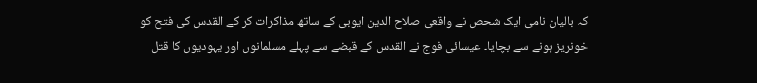کہ بالیان نامی ایک شحص نے واقعی صلاح الدین ایوبی کے ساتھ مذاکرات کر کے القدس کی فتح کو خونریز ہونے سے بچایا۔ عیسائی فوج نے القدس کے قبضے سے پہلے مسلمانوں اور یہودیوں کا قتل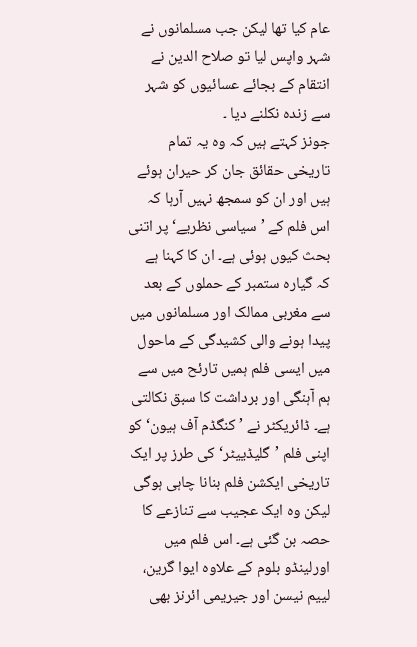عام کیا تھا لیکن جب مسلمانوں نے شہر واپس لیا تو صلاح الدین نے انتقام کے بجائے عسائیوں کو شہر سے زندہ نکلنے دیا ۔
جونز کہتے ہیں کہ وہ یہ تمام تاریخی حقائق جان کر حیران ہوئے ہیں اور ان کو سمجھ نہیں آرہا کہ اس فلم کے ’سیاسی نظریے‘ پر اتنی بحث کیوں ہوئی ہے۔ ان کا کہنا ہے کہ گیارہ ستمبر کے حملوں کے بعد سے مغربی ممالک اور مسلمانوں میں پیدا ہونے والی کشیدگی کے ماحول میں ایسی فلم ہمیں تارئح میں سے ہم آہنگی اور برداشت کا سبق نکالتی ہے۔ ڈائریکٹر نے ’کنگڈم آف ہیون‘ کو اپنی فلم ’گلیڈییٹر‘ کی طرز پر ایک تاریخی ایکشن فلم بنانا چاہی ہوگی لیکن وہ ایک عجیب سے تنازعے کا حصہ بن گئی ہے۔ اس فلم میں اورلینڈو بلوم کے علاوہ ایوا گرین، لییم نیسن اور جیریمی ائرنز بھی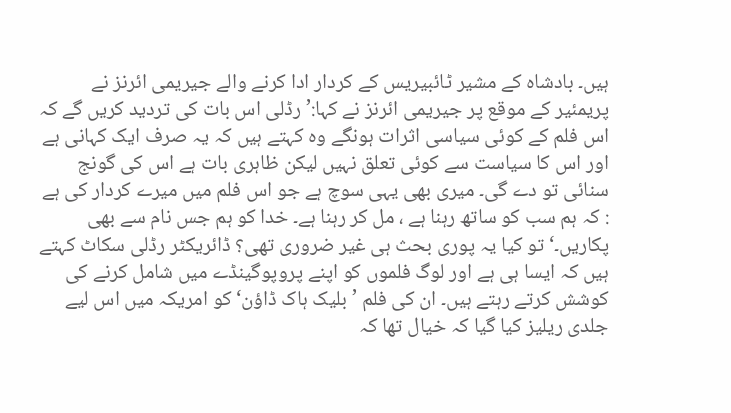ہیں۔ بادشاہ کے مشیر ٹائبیریس کے کردار ادا کرنے والے جیریمی ائرنز نے پریمئیر کے موقع پر جیریمی ائرنز نے کہا:’رڈلی اس بات کی تردید کریں گے کہ اس فلم کے کوئی سیاسی اثرات ہونگے وہ کہتے ہیں کہ یہ صرف ایک کہانی ہے اور اس کا سیاست سے کوئی تعلق نہیں لیکن ظاہری بات ہے اس کی گونج سنائی تو دے گی۔ میری بھی یہی سوچ ہے جو اس فلم میں میرے کردار کی ہے : کہ ہم سب کو ساتھ رہنا ہے ، مل کر رہنا ہے۔ خدا کو ہم جس نام سے بھی پکاریں۔‘ تو کیا یہ پوری بحث ہی غیر ضروری تھی؟ ڈائریکٹر رڈلی سکاٹ کہتے ہیں کہ ایسا ہی ہے اور لوگ فلموں کو اپنے پروپوگینڈے میں شامل کرنے کی کوشش کرتے رہتے ہیں۔ ان کی فلم ’بلیک ہاک ڈاؤن‘ کو امریکہ میں اس لیے جلدی ریلیز کیا گیا کہ خیال تھا کہ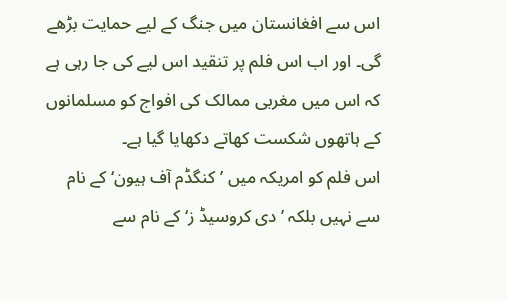اس سے افغانستان میں جنگ کے لیے حمایت بڑھے گی۔ اور اب اس فلم پر تنقید اس لیے کی جا رہی ہے کہ اس میں مغربی ممالک کی افواج کو مسلمانوں کے ہاتھوں شکست کھاتے دکھایا گیا ہے۔
اس فلم کو امریکہ میں ’کنگڈم آف ہیون‘ کے نام سے نہیں بلکہ ’دی کروسیڈ ز‘ کے نام سے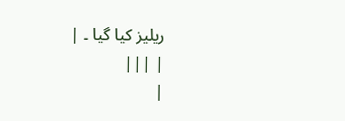ریلیز کیا گیا ۔ |
| |||
|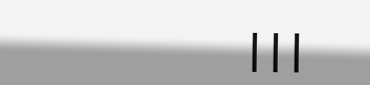|||